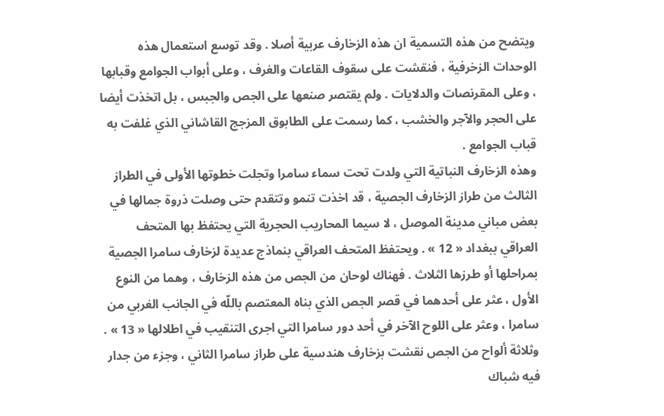ويتضح من هذه التسمية ان هذه الزخارف عربية أصلا . وقد توسع استعمال هذه الوحدات الزخرفية ، فنقشت على سقوف القاعات والغرف ، وعلى أبواب الجوامع وقبابها ، وعلى المقرنصات والدلايات . ولم يقتصر صنعها على الجص والجبس ، بل اتخذت أيضا على الحجر والآجر والخشب ، كما رسمت على الطابوق المزجج القاشاني الذي غلفت به قباب الجوامع .
وهذه الزخارف النباتية التي ولدت تحت سماء سامرا وتجلت خطوتها الأولى في الطراز الثالث من طراز الزخارف الجصية ، قد اخذت تنمو وتتقدم حتى وصلت ذروة جمالها في بعض مباني مدينة الموصل ، لا سيما المحاريب الحجرية التي يحتفظ بها المتحف العراقي ببغداد « 12 » . ويحتفظ المتحف العراقي بنماذج عديدة لزخارف سامرا الجصية بمراحلها أو طرزها الثلاث . فهناك لوحان من الجص من هذه الزخارف ، وهما من النوع الأول ، عثر على أحدهما في قصر الجص الذي بناه المعتصم باللّه في الجانب الغربي من سامرا ، وعثر على اللوح الآخر في أحد دور سامرا التي اجرى التنقيب في اطلالها « 13 » . وثلاثة ألواح من الجص نقشت بزخارف هندسية على طراز سامرا الثاني ، وجزء من جدار فيه شباك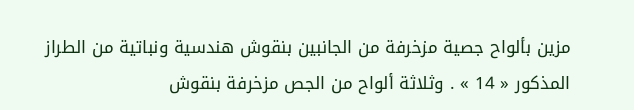مزين بألواح جصية مزخرفة من الجانبين بنقوش هندسية ونباتية من الطراز المذكور « 14 » . وثلاثة ألواح من الجص مزخرفة بنقوش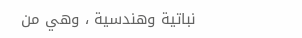نباتية وهندسية ، وهي من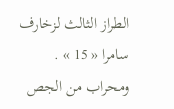الطراز الثالث لزخارف سامرا « 15 » .
ومحراب من الجص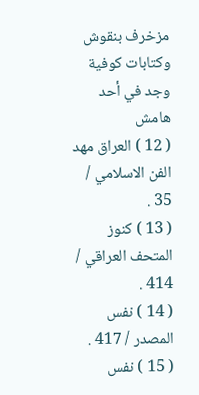مزخرف بنقوش وكتابات كوفية وجد في أحد
هامش
( 12 ) العراق مهد الفن الاسلامي / 35 .
( 13 ) كنوز المتحف العراقي / 414 .
( 14 ) نفس المصدر / 417 .
( 15 ) نفس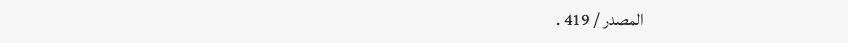المصدر / 419 .